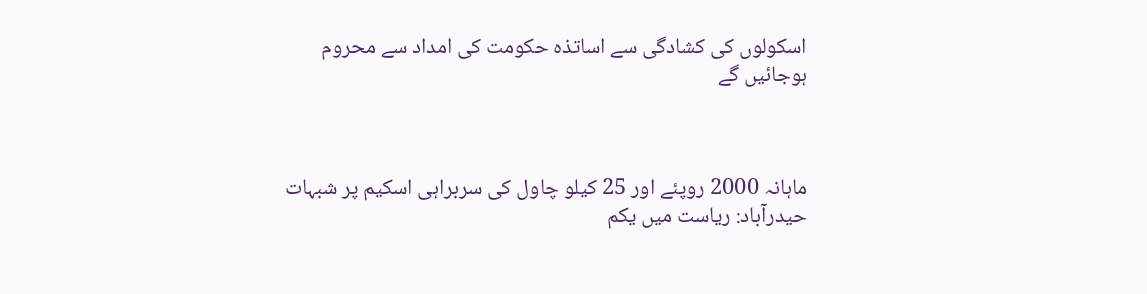اسکولوں کی کشادگی سے اساتذہ حکومت کی امداد سے محروم ہوجائیں گے



ماہانہ 2000 روپئے اور 25 کیلو چاول کی سربراہی اسکیم پر شبہات
حیدرآباد: ریاست میں یکم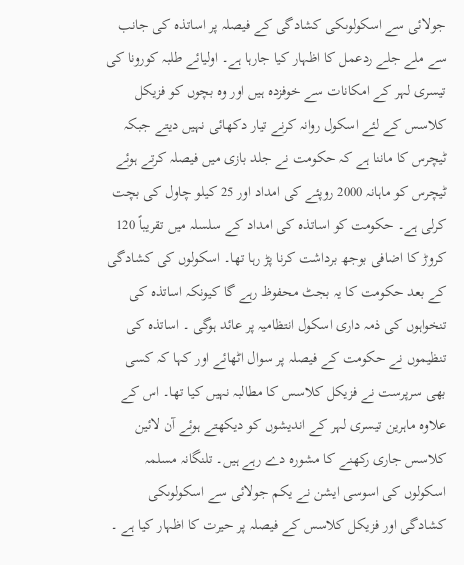جولائی سے اسکولوںکی کشادگی کے فیصلہ پر اساتذہ کی جانب سے ملے جلے ردعمل کا اظہار کیا جارہا ہے۔ اولیائے طلبہ کورونا کی تیسری لہر کے امکانات سے خوفزدہ ہیں اور وہ بچوں کو فزیکل کلاسس کے لئے اسکول روانہ کرنے تیار دکھائی نہیں دیتے جبکہ ٹیچرس کا ماننا ہے کہ حکومت نے جلد بازی میں فیصلہ کرتے ہوئے ٹیچرس کو ماہانہ 2000 روپئے کی امداد اور 25 کیلو چاول کی بچت کرلی ہے۔ حکومت کو اساتذہ کی امداد کے سلسلہ میں تقریباً 120 کروڑ کا اضافی بوجھ برداشت کرنا پڑ رہا تھا۔ اسکولوں کی کشادگی کے بعد حکومت کا یہ بجٹ محفوظ رہے گا کیونکہ اساتذہ کی تنخواہوں کی ذمہ داری اسکول انتظامیہ پر عائد ہوگی ۔ اساتذہ کی تنظیموں نے حکومت کے فیصلہ پر سوال اٹھائے اور کہا کہ کسی بھی سرپرست نے فزیکل کلاسس کا مطالبہ نہیں کیا تھا۔ اس کے علاوہ ماہرین تیسری لہر کے اندیشوں کو دیکھتے ہوئے آن لائین کلاسس جاری رکھنے کا مشورہ دے رہے ہیں۔ تلنگانہ مسلمہ اسکولوں کی اسوسی ایشن نے یکم جولائی سے اسکولوںکی کشادگی اور فزیکل کلاسس کے فیصلہ پر حیرت کا اظہار کیا ہے ۔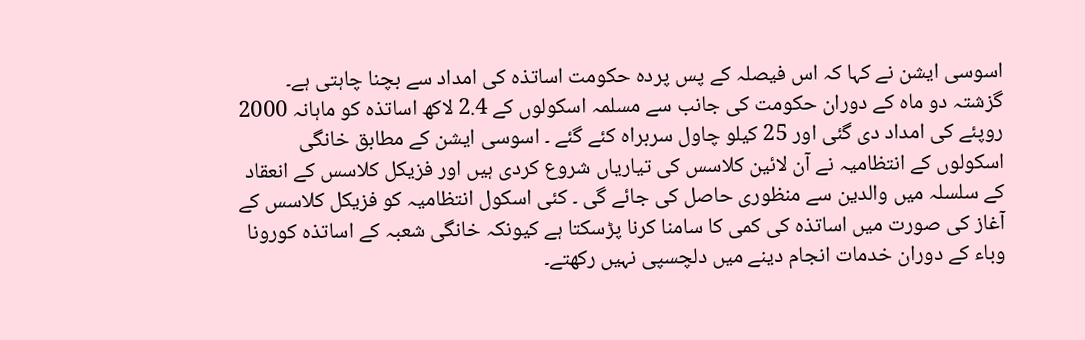اسوسی ایشن نے کہا کہ اس فیصلہ کے پس پردہ حکومت اساتذہ کی امداد سے بچنا چاہتی ہے۔ گزشتہ دو ماہ کے دوران حکومت کی جانب سے مسلمہ اسکولوں کے 2.4 لاکھ اساتذہ کو ماہانہ 2000 روپئے کی امداد دی گئی اور 25 کیلو چاول سربراہ کئے گئے ۔ اسوسی ایشن کے مطابق خانگی اسکولوں کے انتظامیہ نے آن لائین کلاسس کی تیاریاں شروع کردی ہیں اور فزیکل کلاسس کے انعقاد کے سلسلہ میں والدین سے منظوری حاصل کی جائے گی ۔ کئی اسکول انتظامیہ کو فزیکل کلاسس کے آغاز کی صورت میں اساتذہ کی کمی کا سامنا کرنا پڑسکتا ہے کیونکہ خانگی شعبہ کے اساتذہ کورونا وباء کے دوران خدمات انجام دینے میں دلچسپی نہیں رکھتے۔